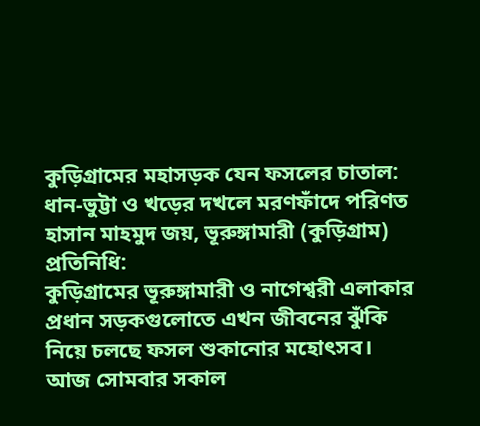কুড়িগ্রামের মহাসড়ক যেন ফসলের চাতাল: ধান-ভুট্টা ও খড়ের দখলে মরণফাঁদে পরিণত
হাসান মাহমুদ জয়, ভূরুঙ্গামারী (কুড়িগ্রাম) প্রতিনিধি:
কুড়িগ্রামের ভূরুঙ্গামারী ও নাগেশ্বরী এলাকার প্রধান সড়কগুলোতে এখন জীবনের ঝুঁকি নিয়ে চলছে ফসল শুকানোর মহোৎসব। আজ সোমবার সকাল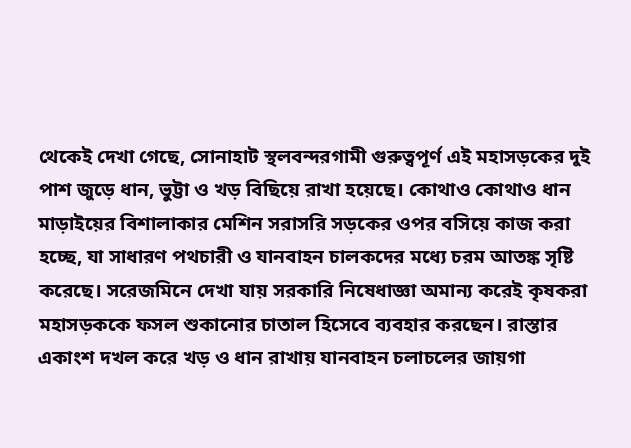থেকেই দেখা গেছে, সোনাহাট স্থলবন্দরগামী গুরুত্বপূর্ণ এই মহাসড়কের দুই পাশ জুড়ে ধান, ভুট্টা ও খড় বিছিয়ে রাখা হয়েছে। কোথাও কোথাও ধান মাড়াইয়ের বিশালাকার মেশিন সরাসরি সড়কের ওপর বসিয়ে কাজ করা হচ্ছে, যা সাধারণ পথচারী ও যানবাহন চালকদের মধ্যে চরম আতঙ্ক সৃষ্টি করেছে। সরেজমিনে দেখা যায় সরকারি নিষেধাজ্ঞা অমান্য করেই কৃষকরা মহাসড়ককে ফসল শুকানোর চাতাল হিসেবে ব্যবহার করছেন। রাস্তার একাংশ দখল করে খড় ও ধান রাখায় যানবাহন চলাচলের জায়গা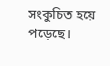সংকুচিত হয়ে পড়েছে।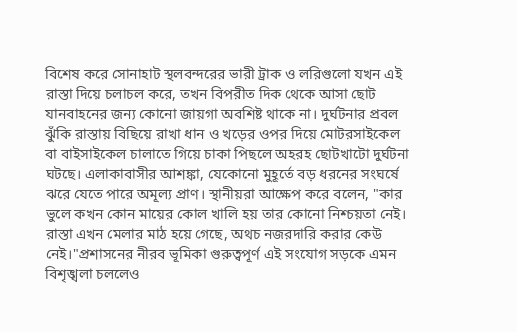বিশেষ করে সোনাহাট স্থলবন্দরের ভারী ট্রাক ও লরিগুলো যখন এই রাস্তা দিয়ে চলাচল করে, তখন বিপরীত দিক থেকে আসা ছোট যানবাহনের জন্য কোনো জায়গা অবশিষ্ট থাকে না। দুর্ঘটনার প্রবল ঝুঁকি রাস্তায় বিছিয়ে রাখা ধান ও খড়ের ওপর দিয়ে মোটরসাইকেল বা বাইসাইকেল চালাতে গিয়ে চাকা পিছলে অহরহ ছোটখাটো দুর্ঘটনা ঘটছে। এলাকাবাসীর আশঙ্কা, যেকোনো মুহূর্তে বড় ধরনের সংঘর্ষে ঝরে যেতে পারে অমূল্য প্রাণ। স্থানীয়রা আক্ষেপ করে বলেন, "কার ভুলে কখন কোন মায়ের কোল খালি হয় তার কোনো নিশ্চয়তা নেই। রাস্তা এখন মেলার মাঠ হয়ে গেছে, অথচ নজরদারি করার কেউ নেই।"প্রশাসনের নীরব ভূমিকা গুরুত্বপূর্ণ এই সংযোগ সড়কে এমন বিশৃঙ্খলা চললেও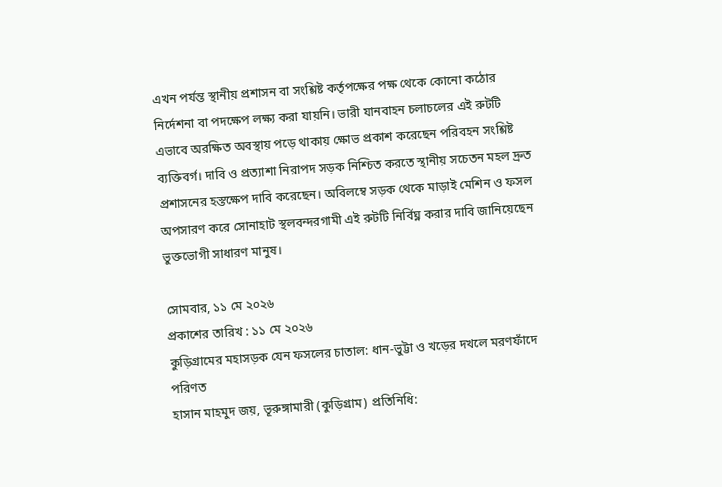এখন পর্যন্ত স্থানীয় প্রশাসন বা সংশ্লিষ্ট কর্তৃপক্ষের পক্ষ থেকে কোনো কঠোর নির্দেশনা বা পদক্ষেপ লক্ষ্য করা যায়নি। ভারী যানবাহন চলাচলের এই রুটটি এভাবে অরক্ষিত অবস্থায় পড়ে থাকায় ক্ষোভ প্রকাশ করেছেন পরিবহন সংশ্লিষ্ট ব্যক্তিবর্গ। দাবি ও প্রত্যাশা নিরাপদ সড়ক নিশ্চিত করতে স্থানীয় সচেতন মহল দ্রুত প্রশাসনের হস্তক্ষেপ দাবি করেছেন। অবিলম্বে সড়ক থেকে মাড়াই মেশিন ও ফসল অপসারণ করে সোনাহাট স্থলবন্দরগামী এই রুটটি নির্বিঘ্ন করার দাবি জানিয়েছেন ভুক্তভোগী সাধারণ মানুষ।

সোমবার, ১১ মে ২০২৬
প্রকাশের তারিখ : ১১ মে ২০২৬
কুড়িগ্রামের মহাসড়ক যেন ফসলের চাতাল: ধান-ভুট্টা ও খড়ের দখলে মরণফাঁদে পরিণত
হাসান মাহমুদ জয়, ভূরুঙ্গামারী (কুড়িগ্রাম) প্রতিনিধি: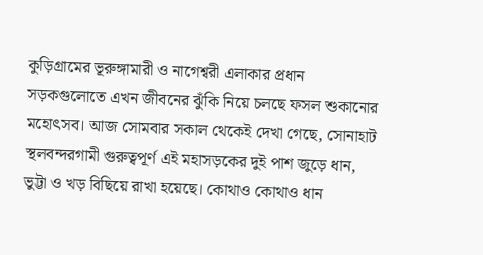কুড়িগ্রামের ভূরুঙ্গামারী ও নাগেশ্বরী এলাকার প্রধান সড়কগুলোতে এখন জীবনের ঝুঁকি নিয়ে চলছে ফসল শুকানোর মহোৎসব। আজ সোমবার সকাল থেকেই দেখা গেছে, সোনাহাট স্থলবন্দরগামী গুরুত্বপূর্ণ এই মহাসড়কের দুই পাশ জুড়ে ধান, ভুট্টা ও খড় বিছিয়ে রাখা হয়েছে। কোথাও কোথাও ধান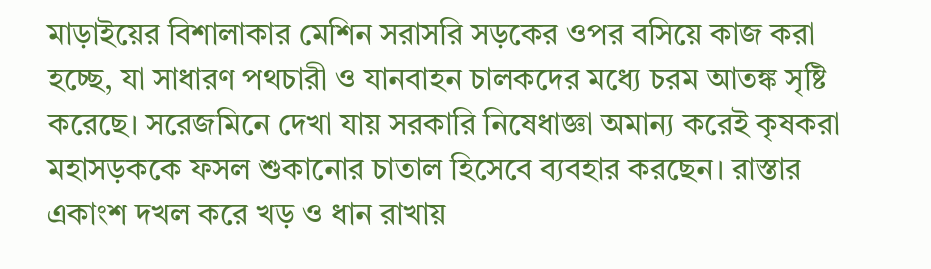মাড়াইয়ের বিশালাকার মেশিন সরাসরি সড়কের ওপর বসিয়ে কাজ করা হচ্ছে, যা সাধারণ পথচারী ও যানবাহন চালকদের মধ্যে চরম আতঙ্ক সৃষ্টি করেছে। সরেজমিনে দেখা যায় সরকারি নিষেধাজ্ঞা অমান্য করেই কৃষকরা মহাসড়ককে ফসল শুকানোর চাতাল হিসেবে ব্যবহার করছেন। রাস্তার একাংশ দখল করে খড় ও ধান রাখায়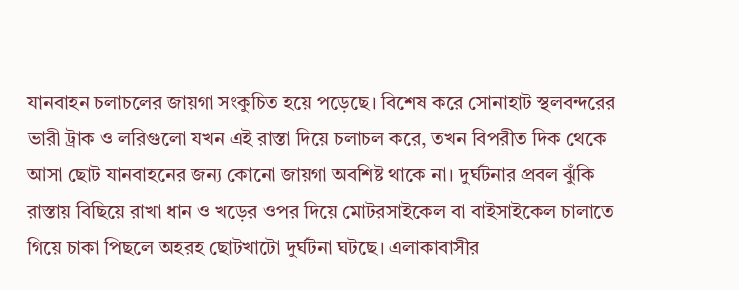যানবাহন চলাচলের জায়গা সংকুচিত হয়ে পড়েছে। বিশেষ করে সোনাহাট স্থলবন্দরের ভারী ট্রাক ও লরিগুলো যখন এই রাস্তা দিয়ে চলাচল করে, তখন বিপরীত দিক থেকে আসা ছোট যানবাহনের জন্য কোনো জায়গা অবশিষ্ট থাকে না। দুর্ঘটনার প্রবল ঝুঁকি রাস্তায় বিছিয়ে রাখা ধান ও খড়ের ওপর দিয়ে মোটরসাইকেল বা বাইসাইকেল চালাতে গিয়ে চাকা পিছলে অহরহ ছোটখাটো দুর্ঘটনা ঘটছে। এলাকাবাসীর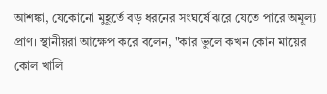আশঙ্কা, যেকোনো মুহূর্তে বড় ধরনের সংঘর্ষে ঝরে যেতে পারে অমূল্য প্রাণ। স্থানীয়রা আক্ষেপ করে বলেন, "কার ভুলে কখন কোন মায়ের কোল খালি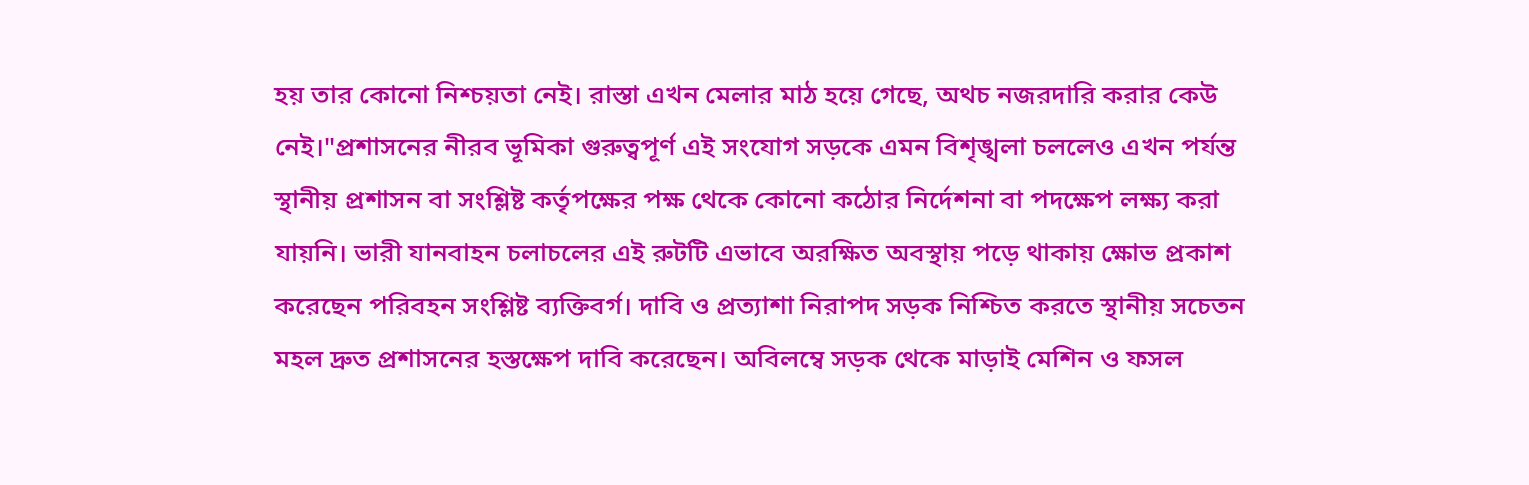হয় তার কোনো নিশ্চয়তা নেই। রাস্তা এখন মেলার মাঠ হয়ে গেছে, অথচ নজরদারি করার কেউ নেই।"প্রশাসনের নীরব ভূমিকা গুরুত্বপূর্ণ এই সংযোগ সড়কে এমন বিশৃঙ্খলা চললেও এখন পর্যন্ত স্থানীয় প্রশাসন বা সংশ্লিষ্ট কর্তৃপক্ষের পক্ষ থেকে কোনো কঠোর নির্দেশনা বা পদক্ষেপ লক্ষ্য করা যায়নি। ভারী যানবাহন চলাচলের এই রুটটি এভাবে অরক্ষিত অবস্থায় পড়ে থাকায় ক্ষোভ প্রকাশ করেছেন পরিবহন সংশ্লিষ্ট ব্যক্তিবর্গ। দাবি ও প্রত্যাশা নিরাপদ সড়ক নিশ্চিত করতে স্থানীয় সচেতন মহল দ্রুত প্রশাসনের হস্তক্ষেপ দাবি করেছেন। অবিলম্বে সড়ক থেকে মাড়াই মেশিন ও ফসল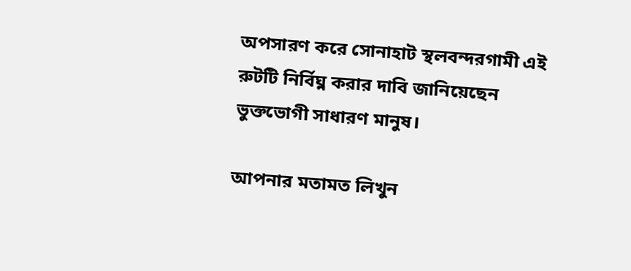অপসারণ করে সোনাহাট স্থলবন্দরগামী এই রুটটি নির্বিঘ্ন করার দাবি জানিয়েছেন ভুক্তভোগী সাধারণ মানুষ।

আপনার মতামত লিখুন